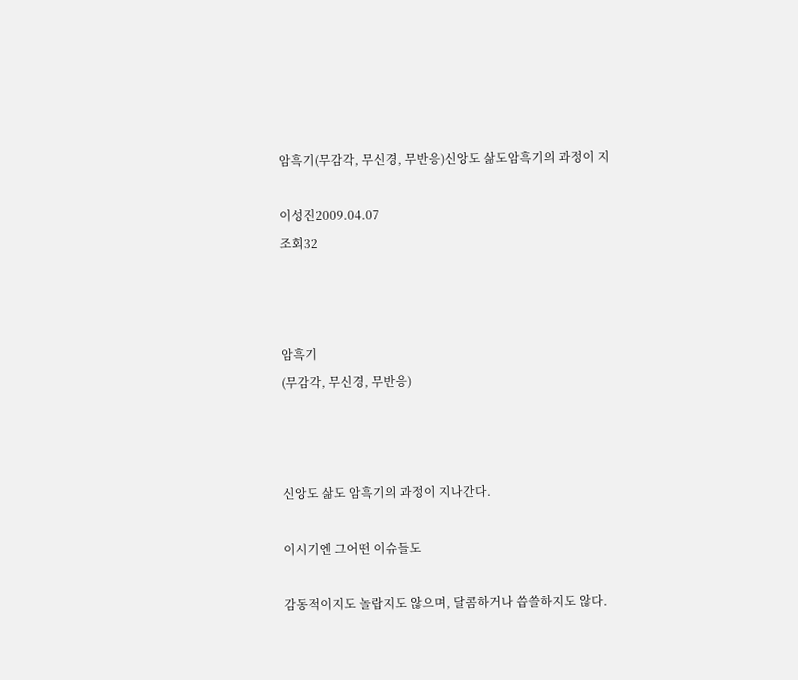암흑기(무감각, 무신경, 무반응)신앙도 삶도암흑기의 과정이 지

이성진2009.04.07
조회32



암흑기
(무감각, 무신경, 무반응)



신앙도 삶도 암흑기의 과정이 지나간다.

이시기엔 그어떤 이슈들도

감동적이지도 놀랍지도 않으며, 달콤하거나 씁쓸하지도 않다.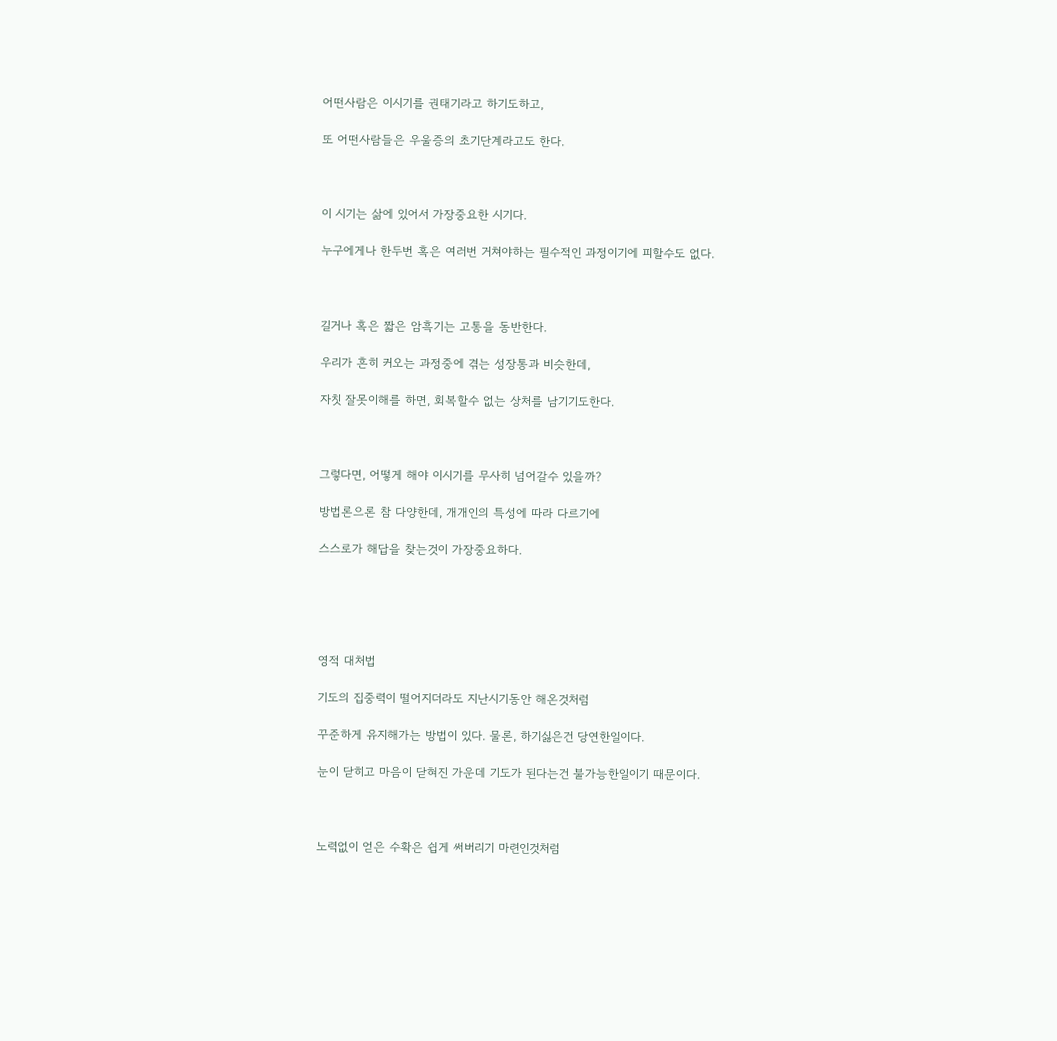어떤사람은 이시기를 권태기라고 하기도하고,

또 어떤사람들은 우울증의 초기단계라고도 한다.



이 시기는 삶에 있어서 가장중요한 시기다.

누구에게나 한두번 혹은 여러번 거쳐야하는 필수적인 과정이기에 피할수도 없다.



길거나 혹은 짧은 암흑기는 고통을 동반한다.

우리가 흔히 커오는 과정중에 겪는 성장통과 비슷한데,

자칫 잘못이해를 하면, 회복할수 없는 상처를 남기기도한다.



그렇다면, 어떻게 해야 이시기를 무사히 넘어갈수 있을까?

방법론으론 참 다양한데, 개개인의 특성에 따라 다르기에

스스로가 해답을 찾는것이 가장중요하다.





영적 대처법

기도의 집중력이 떨어지더라도 지난시기동안 해온것처럼

꾸준하게 유지해가는 방법이 있다. 물론, 하기싫은건 당연한일이다.

눈이 닫히고 마음이 닫혀진 가운데 기도가 된다는건 불가능한일이기 때문이다.



노력없이 얻은 수확은 쉽게 써버리기 마련인것처럼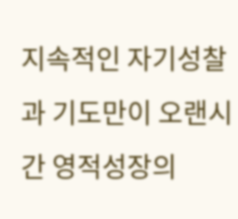지속적인 자기성찰과 기도만이 오랜시간 영적성장의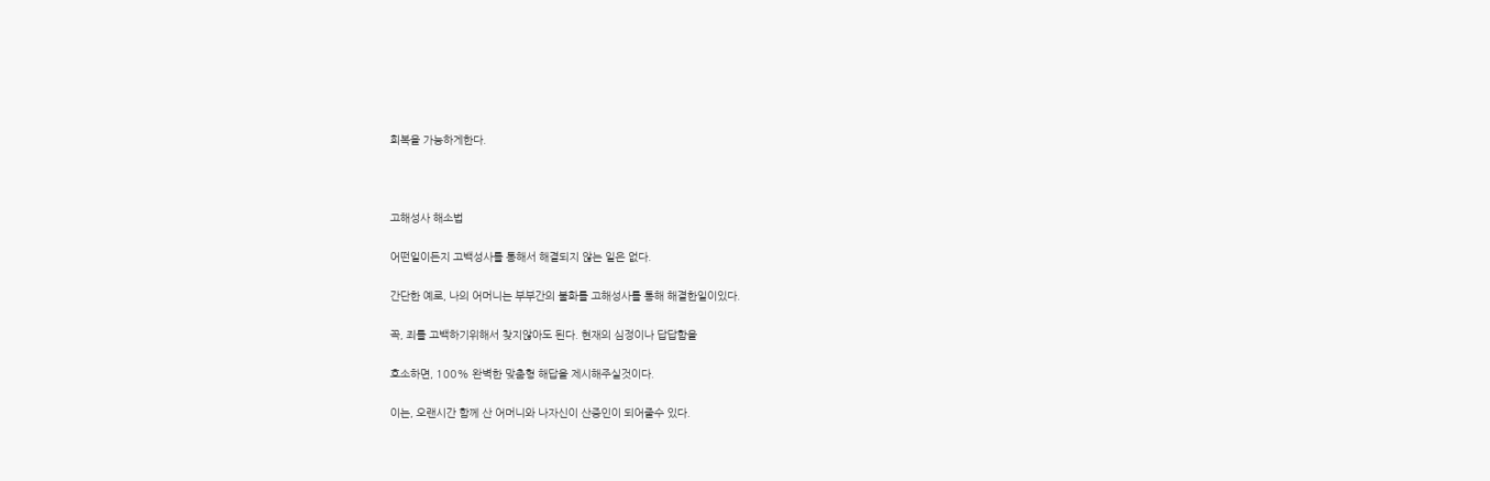회복을 가능하게한다.



고해성사 해소법

어떤일이든지 고백성사를 통해서 해결되지 않는 일은 없다.

간단한 예로, 나의 어머니는 부부간의 불화를 고해성사를 통해 해결한일이있다.

꼭, 죄를 고백하기위해서 찾지않아도 된다. 현재의 심정이나 답답함을

호소하면, 100% 완벽한 맞춤형 해답을 제시해주실것이다.

이는, 오랜시간 함께 산 어머니와 나자신이 산증인이 되어줄수 있다.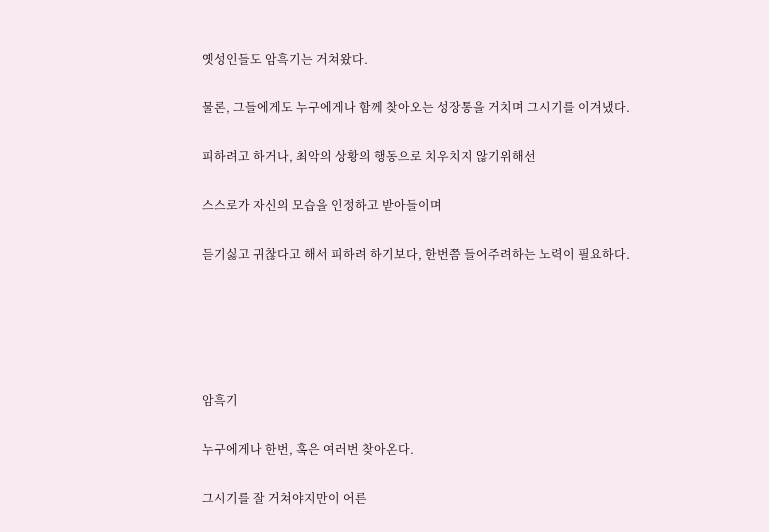옛성인들도 암흑기는 거쳐왔다.

물론, 그들에게도 누구에게나 함께 찾아오는 성장통을 거치며 그시기를 이겨냈다.

피하려고 하거나, 최악의 상황의 행동으로 치우치지 않기위해선

스스로가 자신의 모습을 인정하고 받아들이며

듣기싫고 귀찮다고 해서 피하려 하기보다, 한번쯤 들어주려하는 노력이 필요하다.





암흑기

누구에게나 한번, 혹은 여러번 찾아온다.

그시기를 잘 거쳐야지만이 어른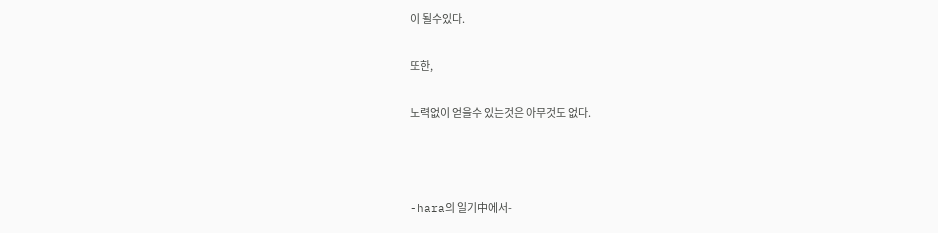이 될수있다.

또한,

노력없이 얻을수 있는것은 아무것도 없다.



-hara의 일기中에서-